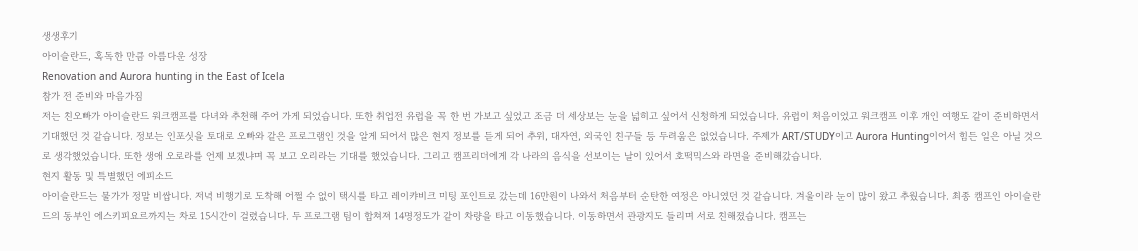생생후기
아이슬란드, 혹독한 만큼 아름다운 성장
Renovation and Aurora hunting in the East of Icela
참가 전 준비와 마음가짐
저는 친오빠가 아이슬란드 워크캠프를 다녀와 추천해 주어 가게 되었습니다. 또한 취업전 유럽을 꼭 한 번 가보고 싶었고 조금 더 세상보는 눈을 넓히고 싶어서 신청하게 되었습니다. 유럽이 처음이었고 워크캠프 이후 개인 여행도 같이 준비하면서 기대했던 것 같습니다. 정보는 인포싯을 토대로 오빠와 같은 프로그램인 것을 알게 되어서 많은 현지 정보를 듣게 되어 추위, 대자연, 외국인 친구들 등 두려움은 없었습니다. 주제가 ART/STUDY이고 Aurora Hunting이어서 힘든 일은 아닐 것으로 생각했었습니다. 또한 생애 오로라를 언제 보겠냐며 꼭 보고 오리라는 기대를 했었습니다. 그리고 캠프리더에게 각 나라의 음식을 선보이는 날이 있어서 호떡믹스와 라면을 준비해갔습니다.
현지 활동 및 특별했던 에피소드
아이슬란드는 물가가 정말 비쌉니다. 저녁 비행기로 도착해 어쩔 수 없이 택시를 타고 레이캬비크 미팅 포인트로 갔는데 16만원이 나와서 처음부터 순탄한 여정은 아니였던 것 같습니다. 겨울이라 눈이 많이 왔고 추웠습니다. 최종 캠프인 아이슬란드의 동부인 에스키피요르까지는 차로 15시간이 걸렸습니다. 두 프로그램 팀이 합쳐져 14명정도가 같이 차량을 타고 이동했습니다. 이동하면서 관광지도 들리며 서로 친해졌습니다. 캠프는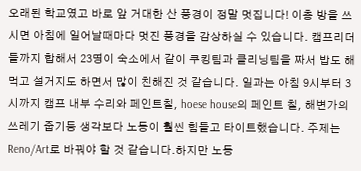오래된 학교였고 바로 앞 거대한 산 풍경이 정말 멋집니다! 이층 방을 쓰시면 아침에 일어날때마다 멋진 풍경을 감상하실 수 있습니다. 캠프리더들까지 합해서 23명이 숙소에서 같이 쿠킹팀과 클리닝팀을 짜서 밥도 해먹고 설거지도 하면서 많이 친해진 것 같습니다. 일과는 아침 9시부터 3시까지 캠프 내부 수리와 페인트칠, hoese house의 페인트 칠, 해변가의 쓰레기 줍기등 생각보다 노동이 훨씬 힘들고 타이트했습니다. 주제는 Reno/Art로 바꿔야 할 것 같습니다.하지만 노동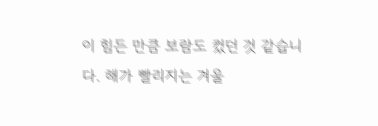이 힘든 만큼 보람도 컸던 것 같습니다. 해가 빨리지는 겨울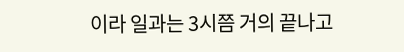이라 일과는 3시쯤 거의 끝나고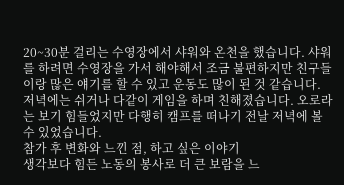20~30분 걸리는 수영장에서 샤워와 온천을 했습니다. 샤워를 하려면 수영장을 가서 해야해서 조금 불편하지만 친구들이랑 많은 얘기를 할 수 있고 운동도 많이 된 것 같습니다. 저녁에는 쉬거나 다같이 게임을 하며 친해졌습니다. 오로라는 보기 힘들었지만 다행히 캠프를 떠나기 전날 저녁에 볼 수 있었습니다.
참가 후 변화와 느낀 점, 하고 싶은 이야기
생각보다 힘든 노동의 봉사로 더 큰 보람을 느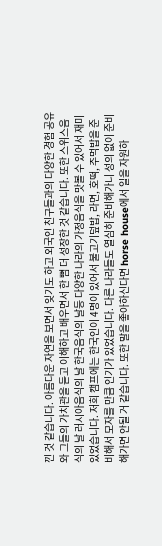낀 것 같습니다. 아름다운 자연을 보면서 잊기도 하고 외국인 친구들과의 다양한 경험 공유와 그들의 가치관을 듣고 이해하고 배우면서 한 뼘 더 성장한 것 같습니다. 또한 스위스음식의 날 러시아음식의 날 한국음식의 날등 다양한 나라의 가정음식을 맛볼 수 있어서 재미있었습니다. 저희 캠프에는 한국인이 4명이 있어서 불고기덮밥, 라면, 호떡, 주먹밥을 준비해서 모자를 만큼 인기가 있었습니다. 다른 나라들도 열심히 준비해가니 성의 없이 준비해가면 안될 거 같습니다. 또한 말을 좋아하신다면 horse house에서 일을 자원하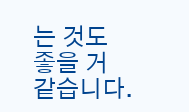는 것도 좋을 거 같습니다.